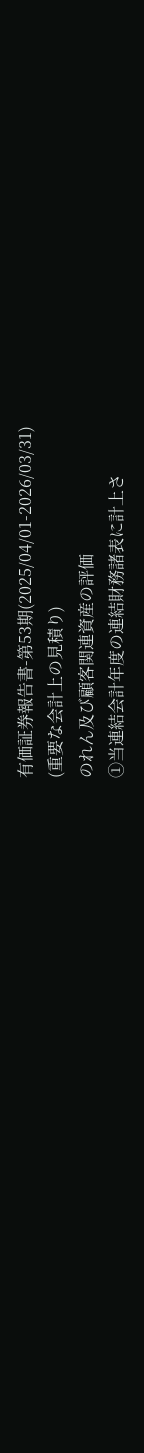有価証券報告書-第53期(2025/04/01-2026/03/31)
(重要な会計上の見積り)
のれん及び顧客関連資産の評価
①当連結会計年度の連結財務諸表に計上さ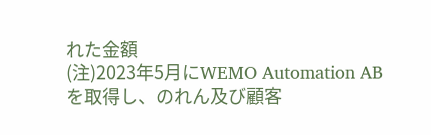れた金額
(注)2023年5月にWEMO Automation ABを取得し、のれん及び顧客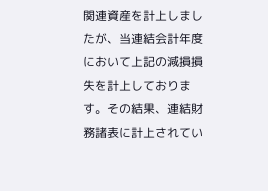関連資産を計上しましたが、当連結会計年度において上記の減損損失を計上しております。その結果、連結財務諸表に計上されてい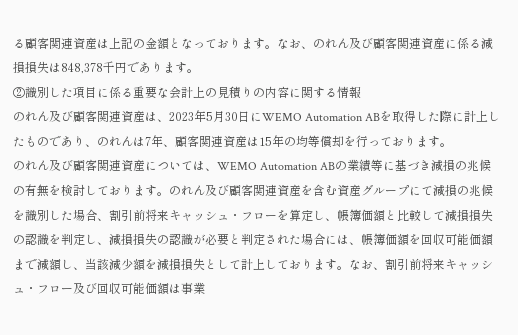る顧客関連資産は上記の金額となっております。なお、のれん及び顧客関連資産に係る減損損失は848,378千円であります。
②識別した項目に係る重要な会計上の見積りの内容に関する情報
のれん及び顧客関連資産は、2023年5月30日にWEMO Automation ABを取得した際に計上したものであり、のれんは7年、顧客関連資産は15年の均等償却を行っております。
のれん及び顧客関連資産については、WEMO Automation ABの業績等に基づき減損の兆候の有無を検討しております。のれん及び顧客関連資産を含む資産グループにて減損の兆候を識別した場合、割引前将来キャッシュ・フローを算定し、帳簿価額と比較して減損損失の認識を判定し、減損損失の認識が必要と判定された場合には、帳簿価額を回収可能価額まで減額し、当該減少額を減損損失として計上しております。なお、割引前将来キャッシュ・フロー及び回収可能価額は事業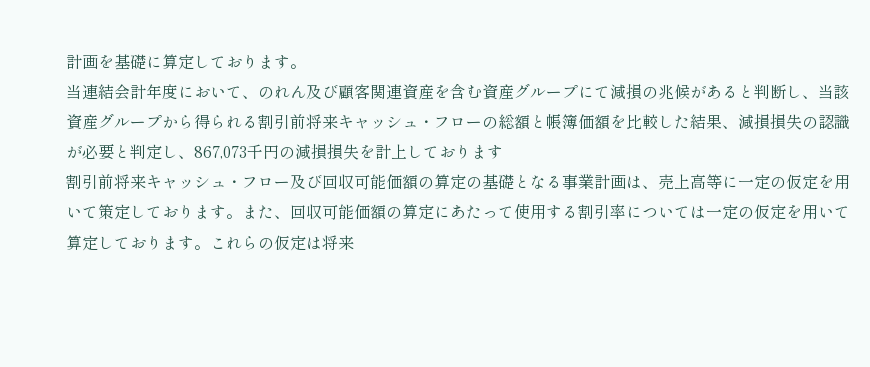計画を基礎に算定しております。
当連結会計年度において、のれん及び顧客関連資産を含む資産グループにて減損の兆候があると判断し、当該資産グループから得られる割引前将来キャッシュ・フローの総額と帳簿価額を比較した結果、減損損失の認識が必要と判定し、867,073千円の減損損失を計上しております
割引前将来キャッシュ・フロー及び回収可能価額の算定の基礎となる事業計画は、売上高等に一定の仮定を用いて策定しております。また、回収可能価額の算定にあたって使用する割引率については一定の仮定を用いて算定しております。これらの仮定は将来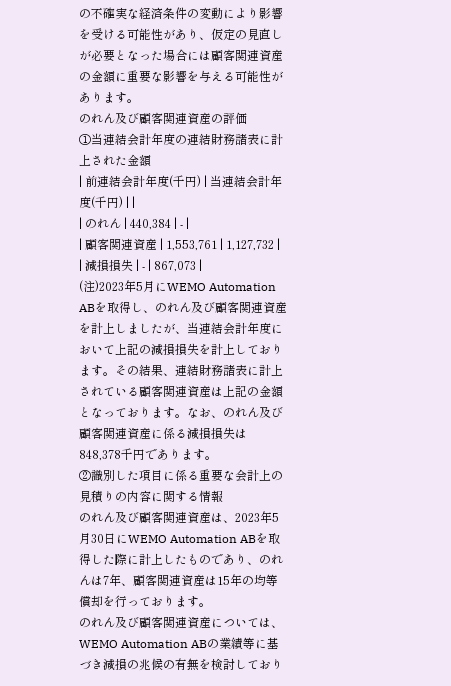の不確実な経済条件の変動により影響を受ける可能性があり、仮定の見直しが必要となった場合には顧客関連資産の金額に重要な影響を与える可能性があります。
のれん及び顧客関連資産の評価
①当連結会計年度の連結財務諸表に計上された金額
| 前連結会計年度(千円) | 当連結会計年度(千円) | |
| のれん | 440,384 | - |
| 顧客関連資産 | 1,553,761 | 1,127,732 |
| 減損損失 | - | 867,073 |
(注)2023年5月にWEMO Automation ABを取得し、のれん及び顧客関連資産を計上しましたが、当連結会計年度において上記の減損損失を計上しております。その結果、連結財務諸表に計上されている顧客関連資産は上記の金額となっております。なお、のれん及び顧客関連資産に係る減損損失は848,378千円であります。
②識別した項目に係る重要な会計上の見積りの内容に関する情報
のれん及び顧客関連資産は、2023年5月30日にWEMO Automation ABを取得した際に計上したものであり、のれんは7年、顧客関連資産は15年の均等償却を行っております。
のれん及び顧客関連資産については、WEMO Automation ABの業績等に基づき減損の兆候の有無を検討しており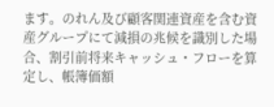ます。のれん及び顧客関連資産を含む資産グループにて減損の兆候を識別した場合、割引前将来キャッシュ・フローを算定し、帳簿価額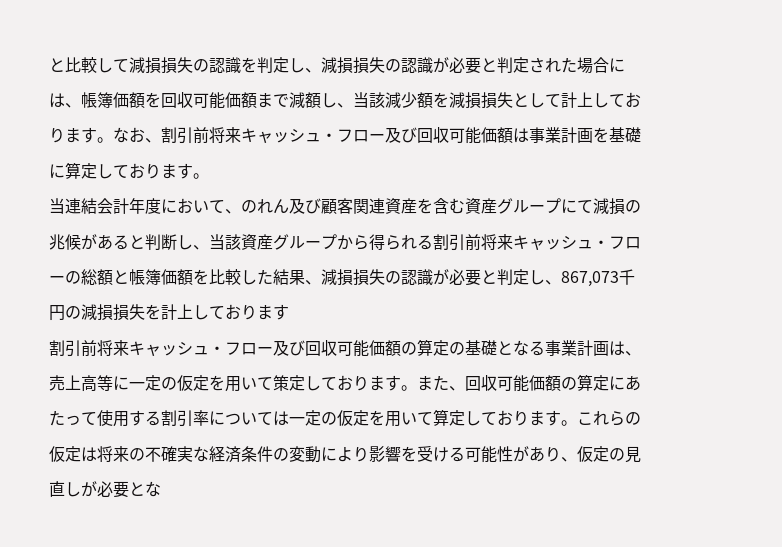と比較して減損損失の認識を判定し、減損損失の認識が必要と判定された場合には、帳簿価額を回収可能価額まで減額し、当該減少額を減損損失として計上しております。なお、割引前将来キャッシュ・フロー及び回収可能価額は事業計画を基礎に算定しております。
当連結会計年度において、のれん及び顧客関連資産を含む資産グループにて減損の兆候があると判断し、当該資産グループから得られる割引前将来キャッシュ・フローの総額と帳簿価額を比較した結果、減損損失の認識が必要と判定し、867,073千円の減損損失を計上しております
割引前将来キャッシュ・フロー及び回収可能価額の算定の基礎となる事業計画は、売上高等に一定の仮定を用いて策定しております。また、回収可能価額の算定にあたって使用する割引率については一定の仮定を用いて算定しております。これらの仮定は将来の不確実な経済条件の変動により影響を受ける可能性があり、仮定の見直しが必要とな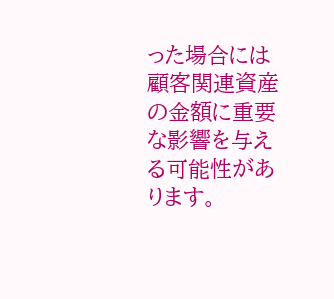った場合には顧客関連資産の金額に重要な影響を与える可能性があります。